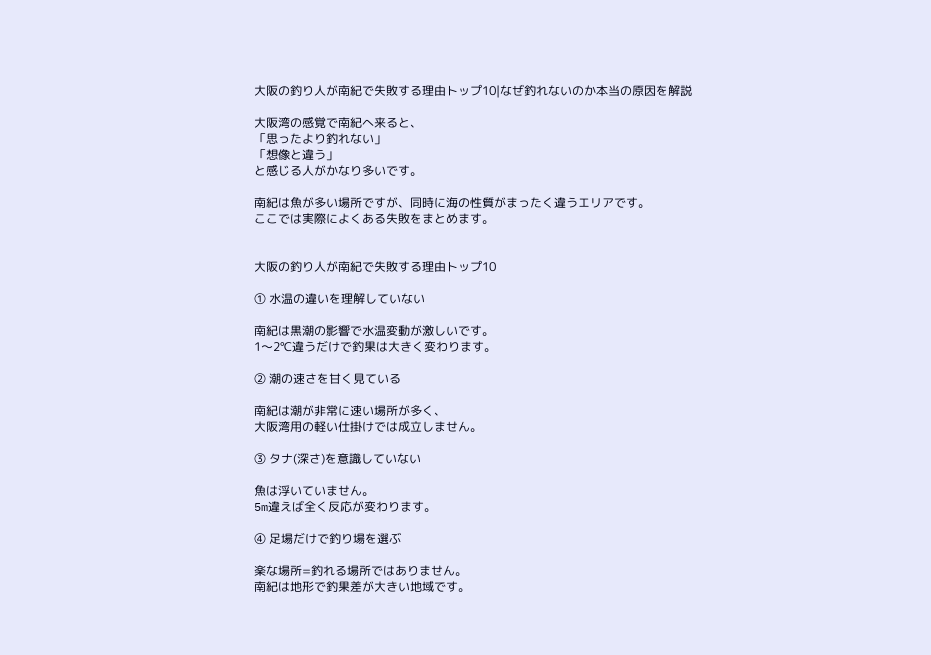大阪の釣り人が南紀で失敗する理由トップ10|なぜ釣れないのか本当の原因を解説

大阪湾の感覚で南紀へ来ると、
「思ったより釣れない」
「想像と違う」
と感じる人がかなり多いです。

南紀は魚が多い場所ですが、同時に海の性質がまったく違うエリアです。
ここでは実際によくある失敗をまとめます。


大阪の釣り人が南紀で失敗する理由トップ10

① 水温の違いを理解していない

南紀は黒潮の影響で水温変動が激しいです。
1〜2℃違うだけで釣果は大きく変わります。

② 潮の速さを甘く見ている

南紀は潮が非常に速い場所が多く、
大阪湾用の軽い仕掛けでは成立しません。

③ タナ(深さ)を意識していない

魚は浮いていません。
5m違えば全く反応が変わります。

④ 足場だけで釣り場を選ぶ

楽な場所=釣れる場所ではありません。
南紀は地形で釣果差が大きい地域です。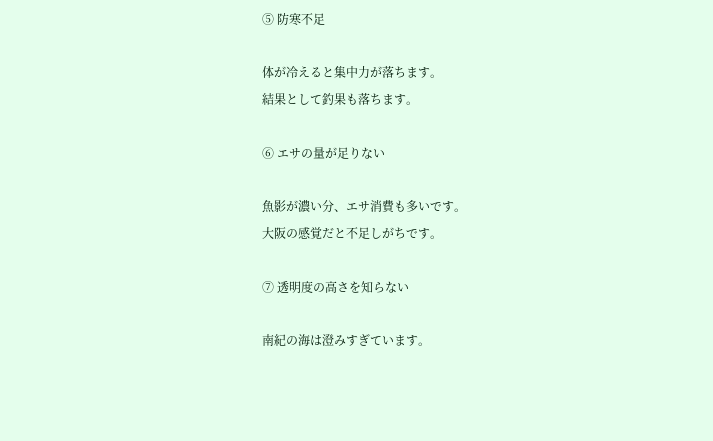⑤ 防寒不足

体が冷えると集中力が落ちます。
結果として釣果も落ちます。

⑥ エサの量が足りない

魚影が濃い分、エサ消費も多いです。
大阪の感覚だと不足しがちです。

⑦ 透明度の高さを知らない

南紀の海は澄みすぎています。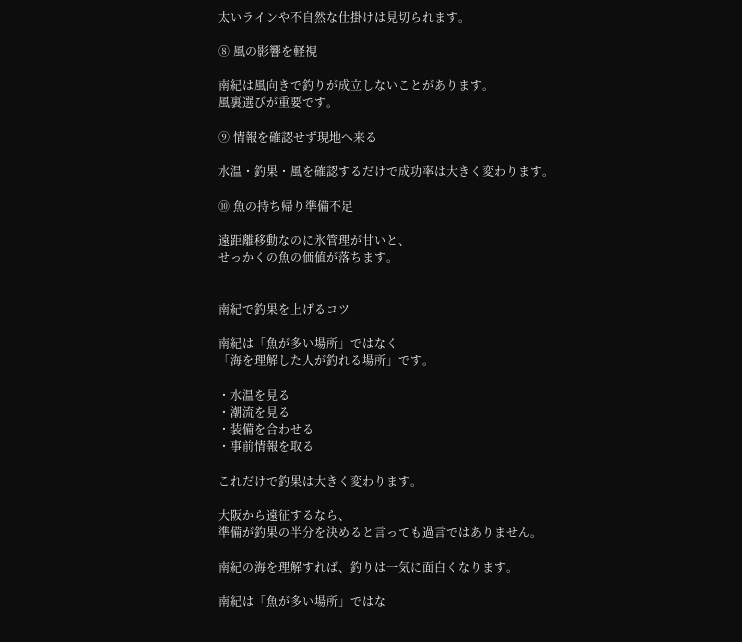太いラインや不自然な仕掛けは見切られます。

⑧ 風の影響を軽視

南紀は風向きで釣りが成立しないことがあります。
風裏選びが重要です。

⑨ 情報を確認せず現地へ来る

水温・釣果・風を確認するだけで成功率は大きく変わります。

⑩ 魚の持ち帰り準備不足

遠距離移動なのに氷管理が甘いと、
せっかくの魚の価値が落ちます。


南紀で釣果を上げるコツ

南紀は「魚が多い場所」ではなく
「海を理解した人が釣れる場所」です。

・水温を見る
・潮流を見る
・装備を合わせる
・事前情報を取る

これだけで釣果は大きく変わります。

大阪から遠征するなら、
準備が釣果の半分を決めると言っても過言ではありません。

南紀の海を理解すれば、釣りは一気に面白くなります。

南紀は「魚が多い場所」ではな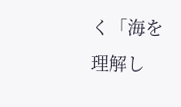く「海を理解し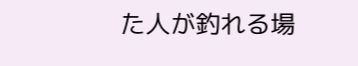た人が釣れる場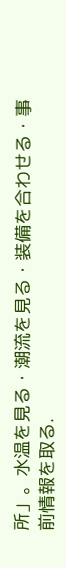所」。水温を見る・潮流を見る・装備を合わせる・事前情報を取る.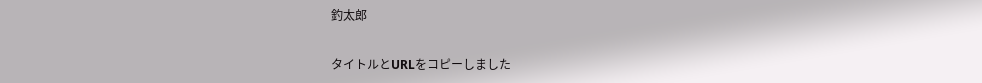釣太郎

タイトルとURLをコピーしました